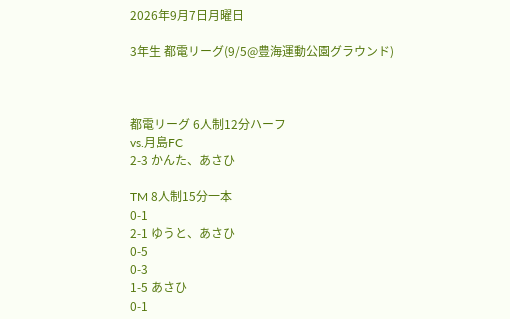2026年9月7日月曜日

3年生 都電リーグ(9/5@豊海運動公園グラウンド)



都電リーグ 6人制12分ハーフ
vs.月島FC
2-3 かんた、あさひ

TM 8人制15分一本
0-1
2-1 ゆうと、あさひ
0-5
0-3
1-5 あさひ
0-1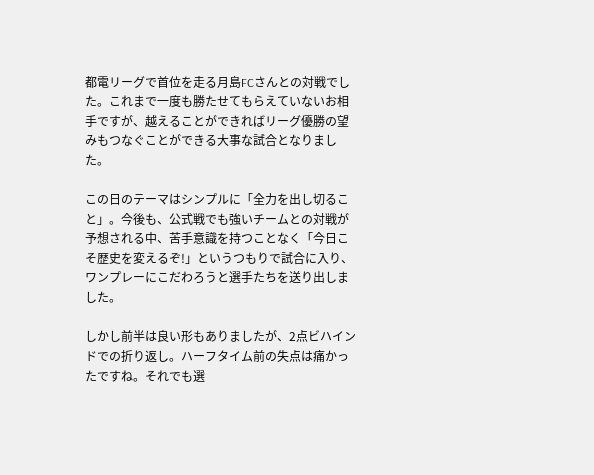都電リーグで首位を走る月島FCさんとの対戦でした。これまで一度も勝たせてもらえていないお相手ですが、越えることができればリーグ優勝の望みもつなぐことができる大事な試合となりました。

この日のテーマはシンプルに「全力を出し切ること」。今後も、公式戦でも強いチームとの対戦が予想される中、苦手意識を持つことなく「今日こそ歴史を変えるぞ!」というつもりで試合に入り、ワンプレーにこだわろうと選手たちを送り出しました。

しかし前半は良い形もありましたが、2点ビハインドでの折り返し。ハーフタイム前の失点は痛かったですね。それでも選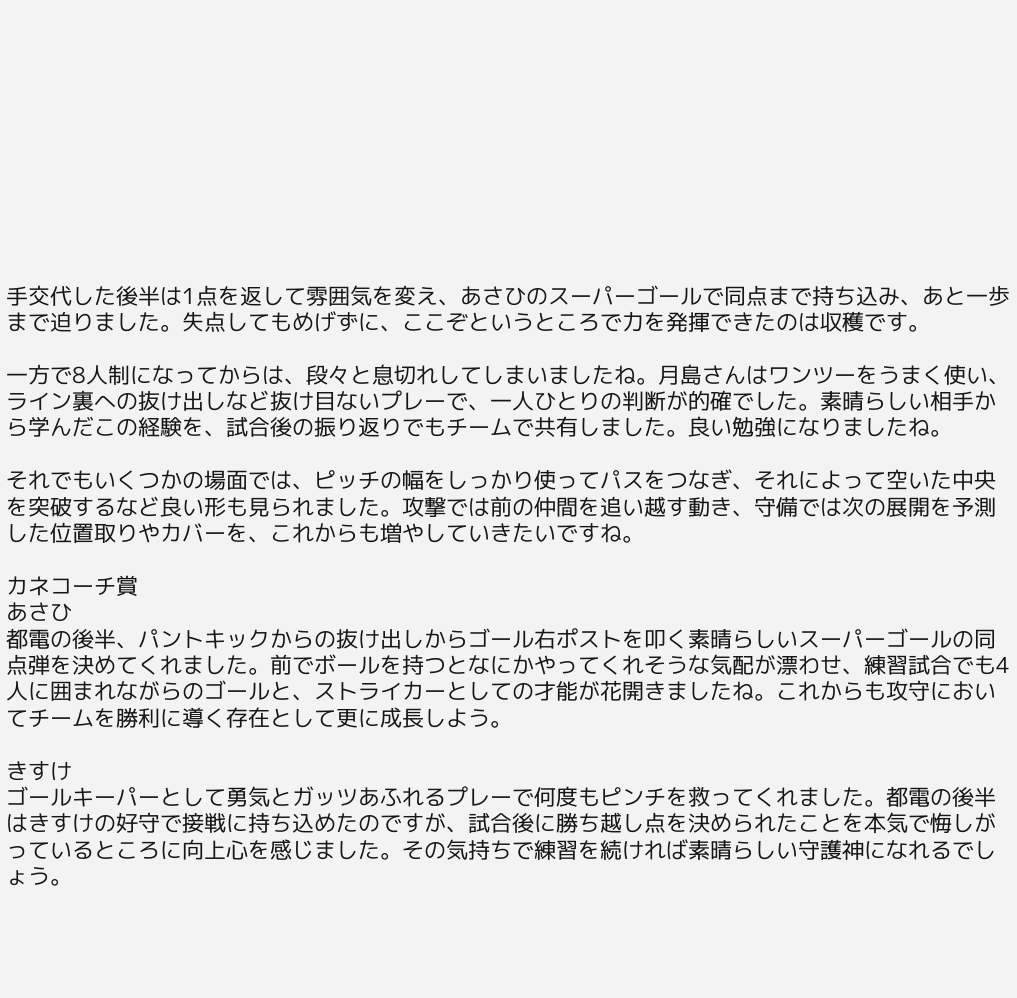手交代した後半は1点を返して雰囲気を変え、あさひのスーパーゴールで同点まで持ち込み、あと一歩まで迫りました。失点してもめげずに、ここぞというところで力を発揮できたのは収穫です。

一方で8人制になってからは、段々と息切れしてしまいましたね。月島さんはワンツーをうまく使い、ライン裏への抜け出しなど抜け目ないプレーで、一人ひとりの判断が的確でした。素晴らしい相手から学んだこの経験を、試合後の振り返りでもチームで共有しました。良い勉強になりましたね。

それでもいくつかの場面では、ピッチの幅をしっかり使ってパスをつなぎ、それによって空いた中央を突破するなど良い形も見られました。攻撃では前の仲間を追い越す動き、守備では次の展開を予測した位置取りやカバーを、これからも増やしていきたいですね。

カネコーチ賞
あさひ
都電の後半、パントキックからの抜け出しからゴール右ポストを叩く素晴らしいスーパーゴールの同点弾を決めてくれました。前でボールを持つとなにかやってくれそうな気配が漂わせ、練習試合でも4人に囲まれながらのゴールと、ストライカーとしての才能が花開きましたね。これからも攻守においてチームを勝利に導く存在として更に成長しよう。

きすけ
ゴールキーパーとして勇気とガッツあふれるプレーで何度もピンチを救ってくれました。都電の後半はきすけの好守で接戦に持ち込めたのですが、試合後に勝ち越し点を決められたことを本気で悔しがっているところに向上心を感じました。その気持ちで練習を続ければ素晴らしい守護神になれるでしょう。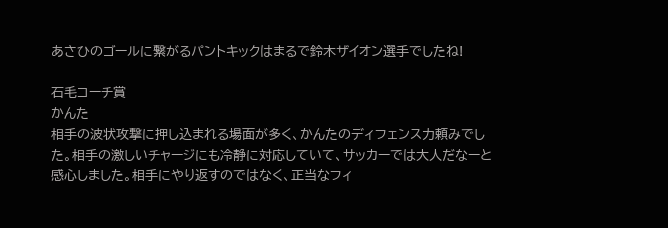あさひのゴールに繋がるパントキックはまるで鈴木ザイオン選手でしたね!

石毛コーチ賞
かんた
相手の波状攻撃に押し込まれる場面が多く、かんたのディフェンス力頼みでした。相手の激しいチャージにも冷静に対応していて、サッカーでは大人だなーと感心しました。相手にやり返すのではなく、正当なフィ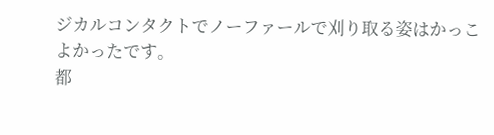ジカルコンタクトでノーファールで刈り取る姿はかっこよかったです。
都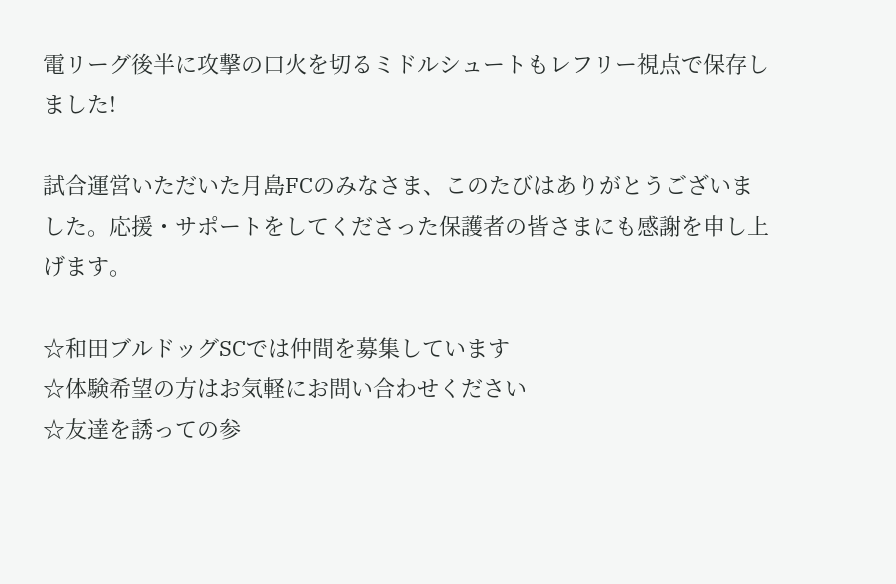電リーグ後半に攻撃の口火を切るミドルシュートもレフリー視点で保存しました!

試合運営いただいた月島FCのみなさま、このたびはありがとうございました。応援・サポートをしてくださった保護者の皆さまにも感謝を申し上げます。

☆和田ブルドッグSCでは仲間を募集しています
☆体験希望の方はお気軽にお問い合わせください
☆友達を誘っての参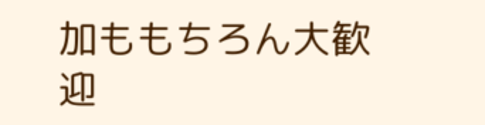加ももちろん大歓迎